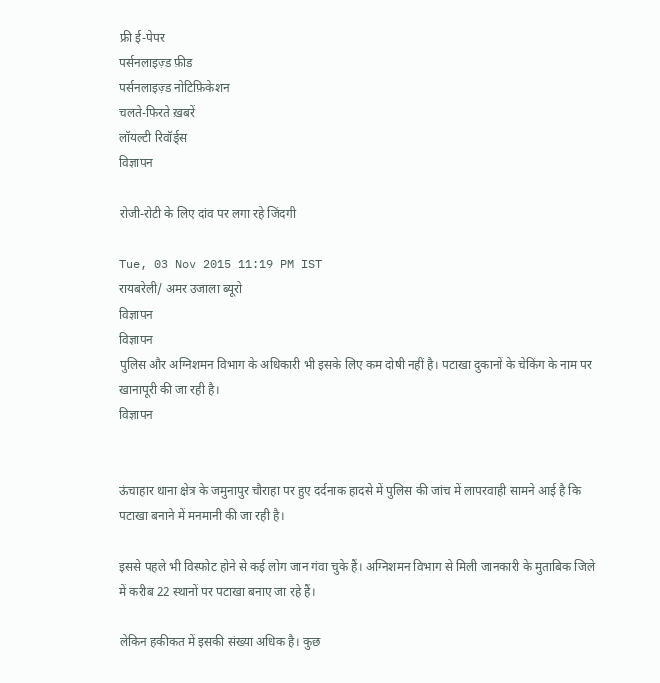फ्री ई-पेपर
पर्सनलाइज़्ड फ़ीड
पर्सनलाइज़्ड नोटिफ़िकेशन
चलते-फिरते ख़बरें
लॉयल्टी रिवॉर्ड्स
विज्ञापन

रोजी-रोटी के लिए दांव पर लगा रहे जिंदगी

Tue, 03 Nov 2015 11:19 PM IST
रायबरेली/ अमर उजाला ब्यूरो
विज्ञापन
विज्ञापन
पुलिस और अग्निशमन विभाग के अधिकारी भी इसके लिए कम दोषी नहीं है। पटाखा दुकानों के चेकिंग के नाम पर खानापूरी की जा रही है।
विज्ञापन


ऊंचाहार थाना क्षेत्र के जमुनापुर चौराहा पर हुए दर्दनाक हादसे में पुलिस की जांच में लापरवाही सामने आई है कि पटाखा बनाने में मनमानी की जा रही है।

इससे पहले भी विस्फोट होने से कई लोग जान गंवा चुके हैं। अग्निशमन विभाग से मिली जानकारी के मुताबिक जिले में करीब 22 स्थानों पर पटाखा बनाए जा रहे हैं।

लेकिन हकीकत में इसकी संख्या अधिक है। कुछ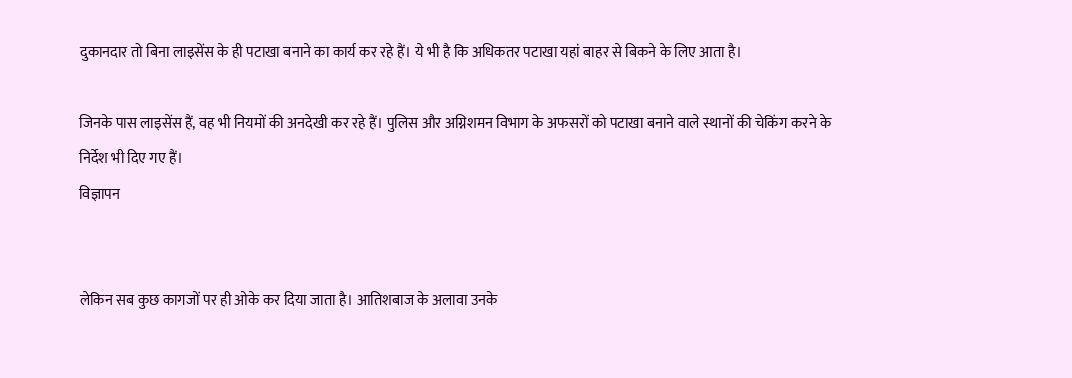दुकानदार तो बिना लाइसेंस के ही पटाखा बनाने का कार्य कर रहे हैं। ये भी है कि अधिकतर पटाखा यहां बाहर से बिकने के लिए आता है।

जिनके पास लाइसेंस हैं, वह भी नियमों की अनदेखी कर रहे हैं। पुलिस और अग्निशमन विभाग के अफसरों को पटाखा बनाने वाले स्थानों की चेकिंग करने के निर्देश भी दिए गए हैं।
विज्ञापन


लेकिन सब कुछ कागजों पर ही ओके कर दिया जाता है। आतिशबाज के अलावा उनके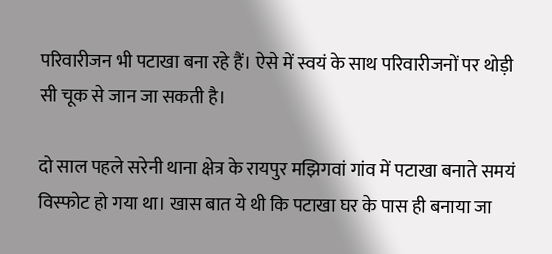परिवारीजन भी पटाखा बना रहे हैं। ऐसे में स्वयं के साथ परिवारीजनों पर थोड़ी सी चूक से जान जा सकती है।

दो साल पहले सरेनी थाना क्षेत्र के रायपुर मझिगवां गांव में पटाखा बनाते समयं विस्फोट हो गया था। खास बात ये थी कि पटाखा घर के पास ही बनाया जा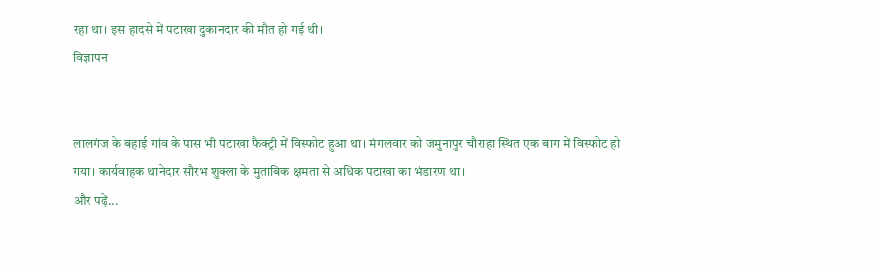रहा था। इस हादसे में पटाखा दुकानदार की मौत हो गई थी।
विज्ञापन


लालगंज के बहाई गांव के पास भी पटाखा फैक्ट्री में विस्फोट हुआ था। मंगलवार को जमुनापुर चौराहा स्थित एक बाग में विस्फोट हो गया। कार्यवाहक थानेदार सौरभ शुक्ला के मुताबिक क्षमता से अधिक पटाखा का भंडारण था।
और पढ़ें...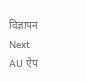विज्ञापन
Next
AU ऐप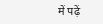में पढ़ें